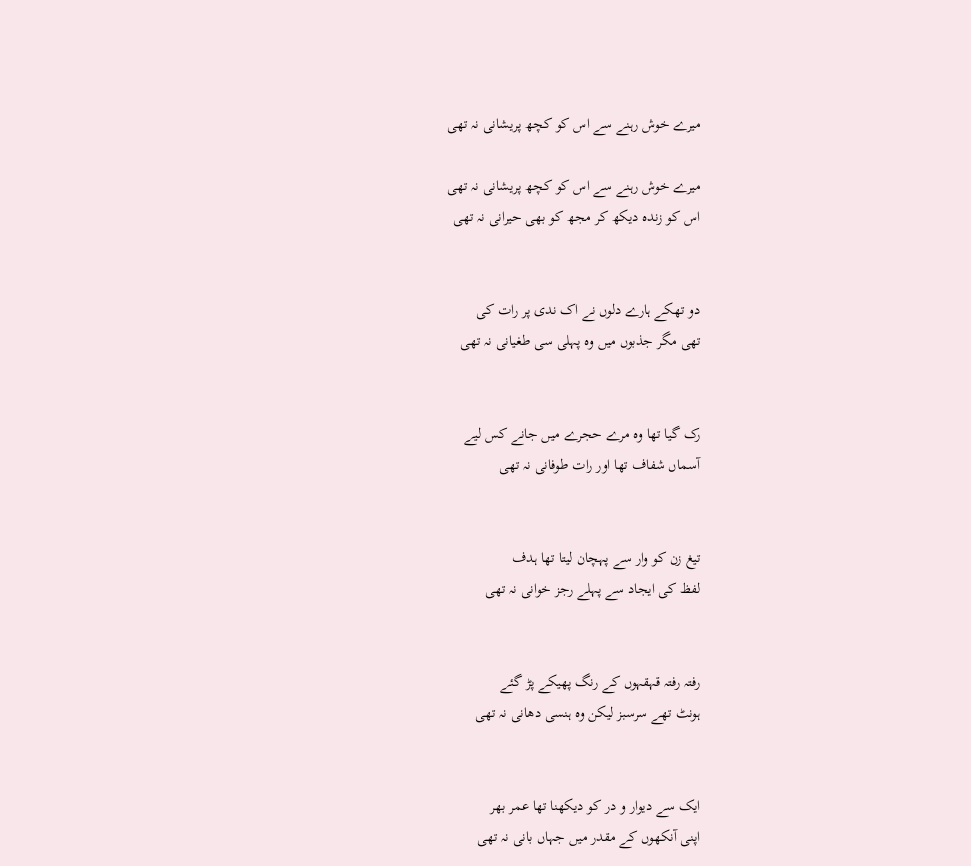میرے خوش رہنے سے اس کو کچھ پریشانی نہ تھی

میرے خوش رہنے سے اس کو کچھ پریشانی نہ تھی
اس کو زندہ دیکھ کر مجھ کو بھی حیرانی نہ تھی


دو تھکے ہارے دلوں نے اک ندی پر رات کی
تھی مگر جذبوں میں وہ پہلی سی طغیانی نہ تھی


رک گیا تھا وہ مرے حجرے میں جانے کس لیے
آسماں شفاف تھا اور رات طوفانی نہ تھی


تیغ زن کو وار سے پہچان لیتا تھا ہدف
لفظ کی ایجاد سے پہلے رجز خوانی نہ تھی


رفتہ رفتہ قہقہوں کے رنگ پھیکے پڑ گئے
ہونٹ تھے سرسبز لیکن وہ ہنسی دھانی نہ تھی


ایک سے دیوار و در کو دیکھنا تھا عمر بھر
اپنی آنکھوں کے مقدر میں جہاں بانی نہ تھی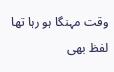وقت مہنگا ہو رہا تھا لفظ بھی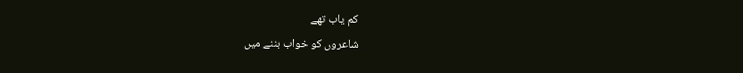کم یاب تھے
شاعروں کو خواب بننے میں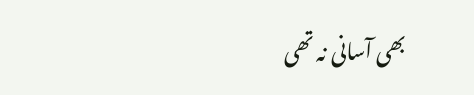بھی آسانی نہ تھی